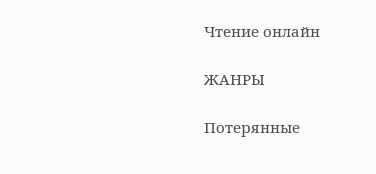Чтение онлайн

ЖАНРЫ

Потерянные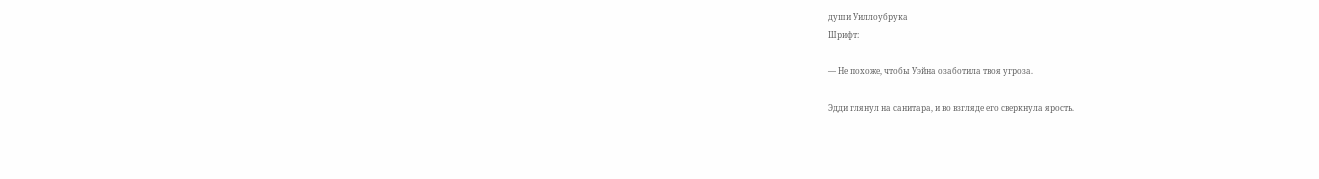души Уиллоубрука
Шрифт:

— Не похоже, чтобы Уэйна озаботила твоя угроза.

Эдди глянул на санитара, и во взгляде его сверкнула ярость.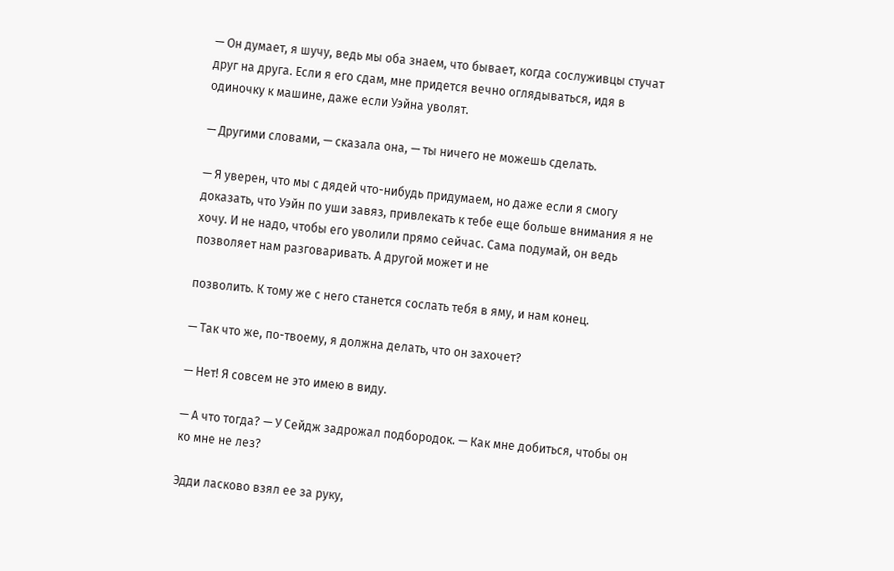— Он думает, я шучу, ведь мы оба знаем, что бывает, когда сослуживцы стучат друг на друга. Если я его сдам, мне придется вечно оглядываться, идя в одиночку к машине, даже если Уэйна уволят.

— Другими словами, — сказала она, — ты ничего не можешь сделать.

— Я уверен, что мы с дядей что-нибудь придумаем, но даже если я смогу доказать, что Уэйн по уши завяз, привлекать к тебе еще больше внимания я не хочу. И не надо, чтобы его уволили прямо сейчас. Сама подумай, он ведь позволяет нам разговаривать. А другой может и не

позволить. К тому же с него станется сослать тебя в яму, и нам конец.

— Так что же, по-твоему, я должна делать, что он захочет?

— Нет! Я совсем не это имею в виду.

— А что тогда? — У Сейдж задрожал подбородок. — Как мне добиться, чтобы он ко мне не лез?

Эдди ласково взял ее за руку,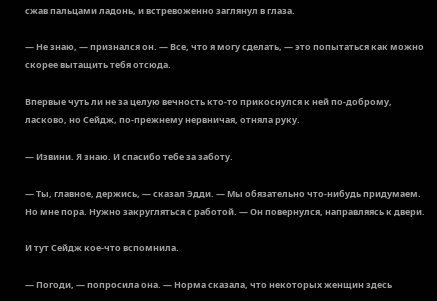сжав пальцами ладонь, и встревоженно заглянул в глаза.

— Не знаю, — признался он. — Все, что я могу сделать, — это попытаться как можно скорее вытащить тебя отсюда.

Впервые чуть ли не за целую вечность кто-то прикоснулся к ней по-доброму, ласково, но Сейдж, по-прежнему нервничая, отняла руку.

— Извини. Я знаю. И спасибо тебе за заботу.

— Ты, главное, держись, — сказал Эдди. — Мы обязательно что-нибудь придумаем. Но мне пора. Нужно закругляться с работой. — Он повернулся, направляясь к двери.

И тут Сейдж кое-что вспомнила.

— Погоди, — попросила она. — Норма сказала, что некоторых женщин здесь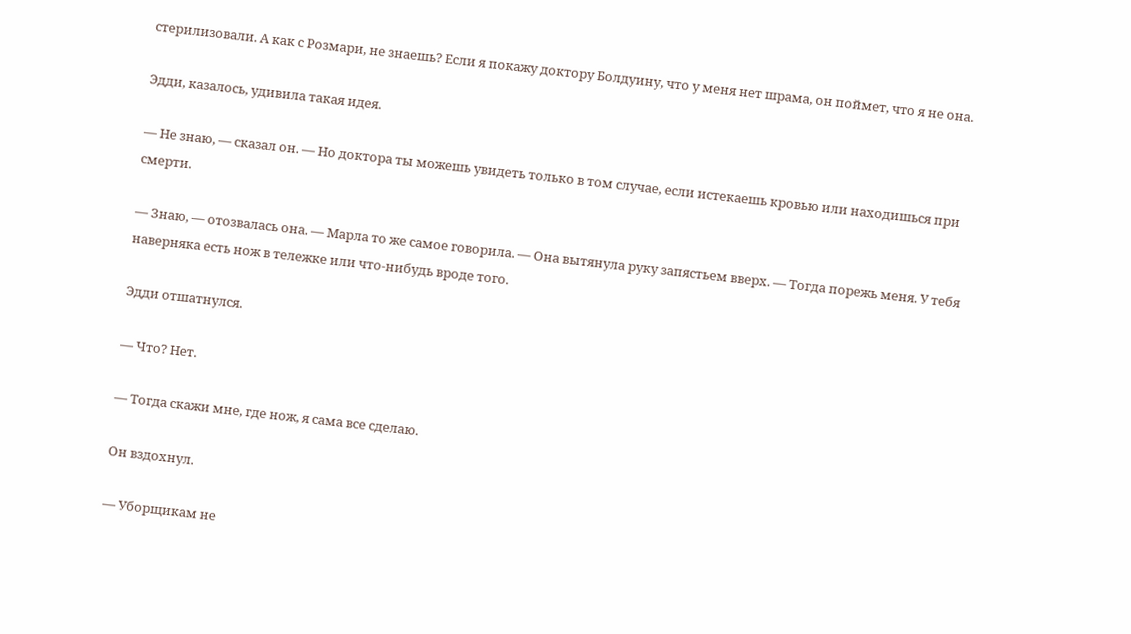стерилизовали. А как с Розмари, не знаешь? Если я покажу доктору Болдуину, что у меня нет шрама, он поймет, что я не она.

Эдди, казалось, удивила такая идея.

— Не знаю, — сказал он. — Но доктора ты можешь увидеть только в том случае, если истекаешь кровью или находишься при смерти.

— Знаю, — отозвалась она. — Марла то же самое говорила. — Она вытянула руку запястьем вверх. — Тогда порежь меня. У тебя наверняка есть нож в тележке или что-нибудь вроде того.

Эдди отшатнулся.

— Что? Нет.

— Тогда скажи мне, где нож, я сама все сделаю.

Он вздохнул.

— Уборщикам не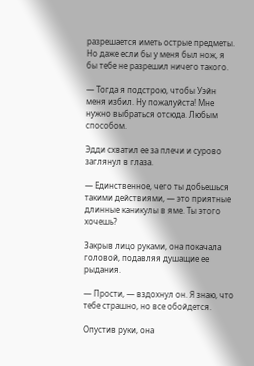разрешается иметь острые предметы. Но даже если бы у меня был нож, я бы тебе не разрешил ничего такого.

— Тогда я подстрою, чтобы Уэйн меня избил. Ну пожалуйста! Мне нужно выбраться отсюда. Любым способом.

Эдди схватил ее за плечи и сурово заглянул в глаза.

— Единственное, чего ты добьешься такими действиями, — это приятные длинные каникулы в яме. Ты этого хочешь?

Закрыв лицо руками, она покачала головой, подавляя душащие ее рыдания.

— Прости, — вздохнул он. Я знаю, что тебе страшно, но все обойдется.

Опустив руки, она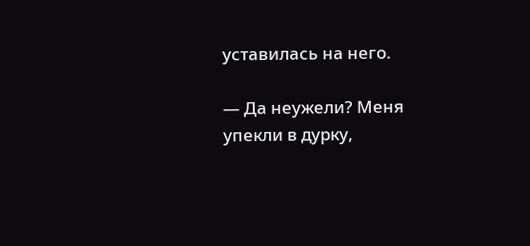уставилась на него.

— Да неужели? Меня упекли в дурку,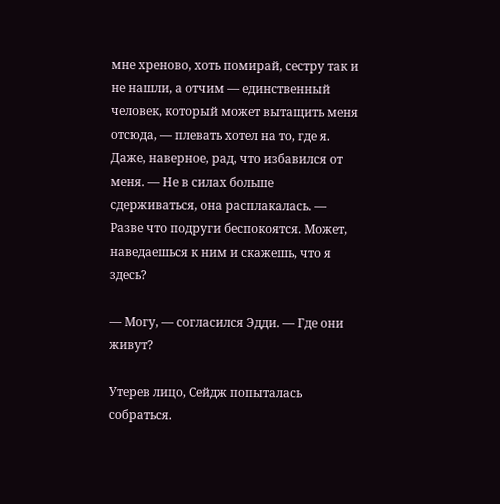мне хреново, хоть помирай, сестру так и не нашли, а отчим — единственный человек, который может вытащить меня отсюда, — плевать хотел на то, где я. Даже, наверное, рад, что избавился от меня. — Не в силах больше сдерживаться, она расплакалась. — Разве что подруги беспокоятся. Может, наведаешься к ним и скажешь, что я здесь?

— Могу, — согласился Эдди. — Где они живут?

Утерев лицо, Сейдж попыталась собраться.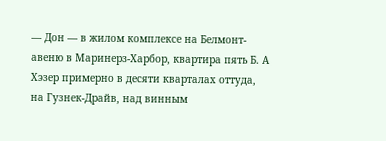— Дон — в жилом комплексе на Белмонт-авеню в Маринерз-Харбор, квартира пять Б. А Хэзер примерно в десяти кварталах оттуда, на Гузнек-Драйв, над винным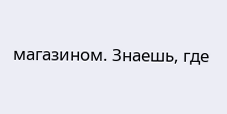магазином. Знаешь, где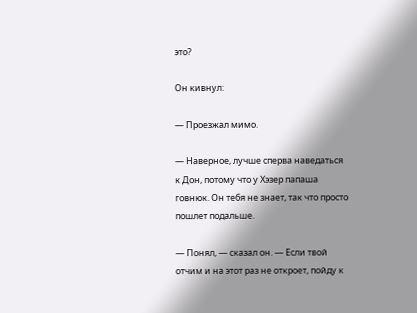это?

Он кивнул:

— Проезжал мимо.

— Наверное, лучше сперва наведаться к Дон, потому что у Хэзер папаша говнюк. Он тебя не знает, так что просто пошлет подальше.

— Понял, — сказал он. — Если твой отчим и на этот раз не откроет, пойду к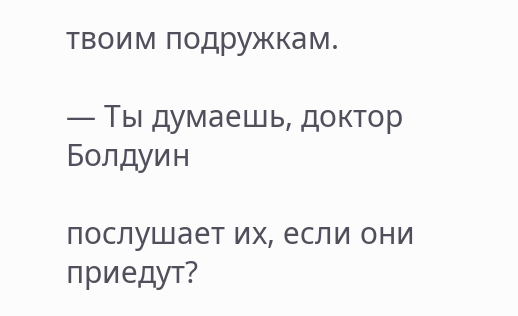твоим подружкам.

— Ты думаешь, доктор Болдуин

послушает их, если они приедут?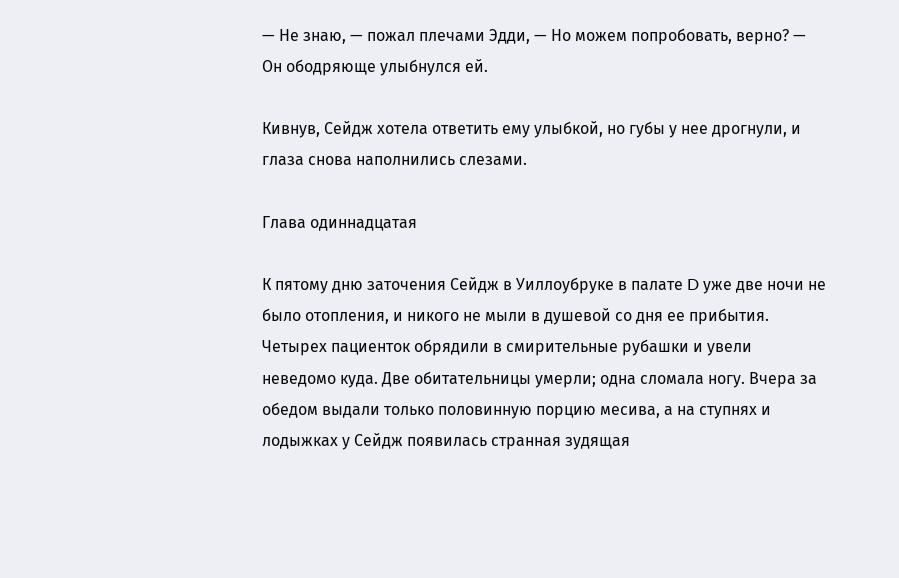— Не знаю, — пожал плечами Эдди, — Но можем попробовать, верно? — Он ободряюще улыбнулся ей.

Кивнув, Сейдж хотела ответить ему улыбкой, но губы у нее дрогнули, и глаза снова наполнились слезами.

Глава одиннадцатая

К пятому дню заточения Сейдж в Уиллоубруке в палате D уже две ночи не было отопления, и никого не мыли в душевой со дня ее прибытия. Четырех пациенток обрядили в смирительные рубашки и увели неведомо куда. Две обитательницы умерли; одна сломала ногу. Вчера за обедом выдали только половинную порцию месива, а на ступнях и лодыжках у Сейдж появилась странная зудящая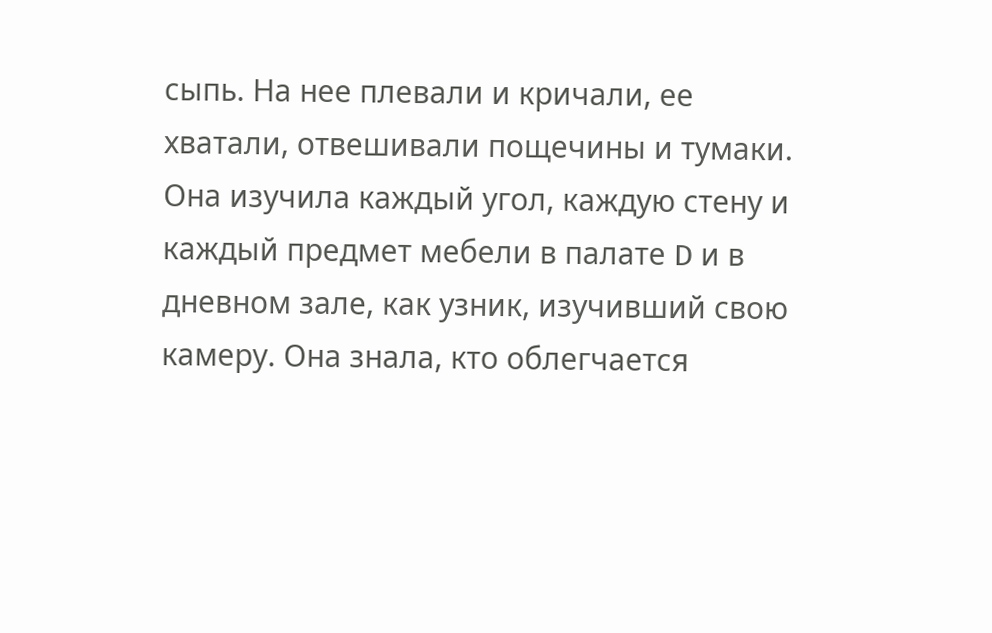сыпь. На нее плевали и кричали, ее хватали, отвешивали пощечины и тумаки. Она изучила каждый угол, каждую стену и каждый предмет мебели в палате D и в дневном зале, как узник, изучивший свою камеру. Она знала, кто облегчается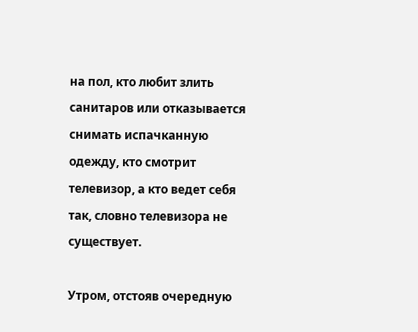на пол, кто любит злить санитаров или отказывается снимать испачканную одежду, кто смотрит телевизор, а кто ведет себя так, словно телевизора не существует.

Утром, отстояв очередную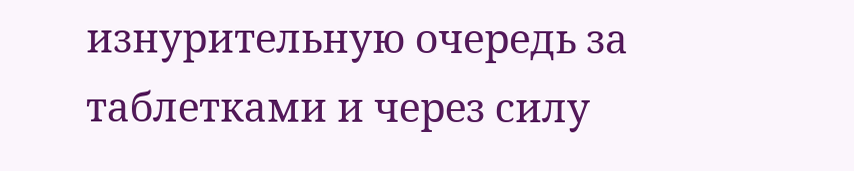изнурительную очередь за таблетками и через силу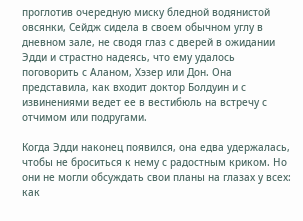проглотив очередную миску бледной водянистой овсянки, Сейдж сидела в своем обычном углу в дневном зале, не сводя глаз с дверей в ожидании Эдди и страстно надеясь, что ему удалось поговорить с Аланом, Хэзер или Дон. Она представила, как входит доктор Болдуин и с извинениями ведет ее в вестибюль на встречу с отчимом или подругами.

Когда Эдди наконец появился, она едва удержалась, чтобы не броситься к нему с радостным криком. Но они не могли обсуждать свои планы на глазах у всех: как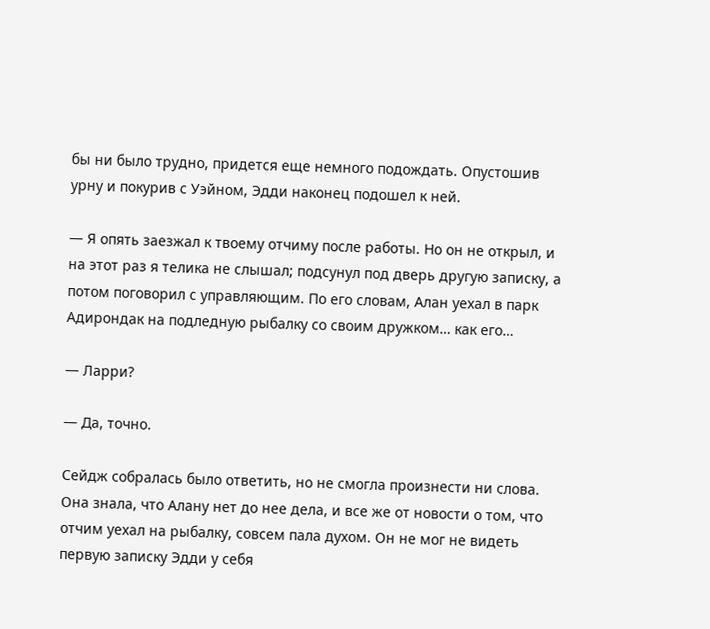бы ни было трудно, придется еще немного подождать. Опустошив урну и покурив с Уэйном, Эдди наконец подошел к ней.

— Я опять заезжал к твоему отчиму после работы. Но он не открыл, и на этот раз я телика не слышал; подсунул под дверь другую записку, а потом поговорил с управляющим. По его словам, Алан уехал в парк Адирондак на подледную рыбалку со своим дружком… как его…

— Ларри?

— Да, точно.

Сейдж собралась было ответить, но не смогла произнести ни слова. Она знала, что Алану нет до нее дела, и все же от новости о том, что отчим уехал на рыбалку, совсем пала духом. Он не мог не видеть первую записку Эдди у себя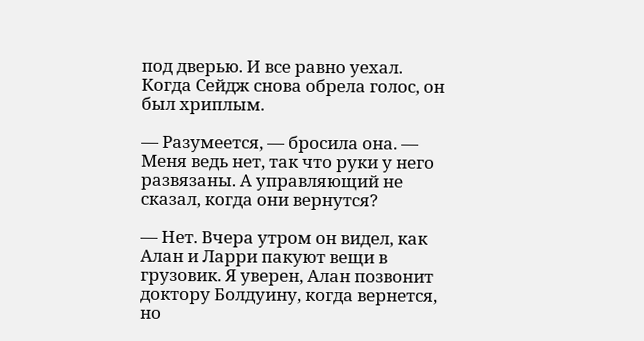под дверью. И все равно уехал. Когда Сейдж снова обрела голос, он был хриплым.

— Разумеется, — бросила она. — Меня ведь нет, так что руки у него развязаны. А управляющий не сказал, когда они вернутся?

— Нет. Вчера утром он видел, как Алан и Ларри пакуют вещи в грузовик. Я уверен, Алан позвонит доктору Болдуину, когда вернется, но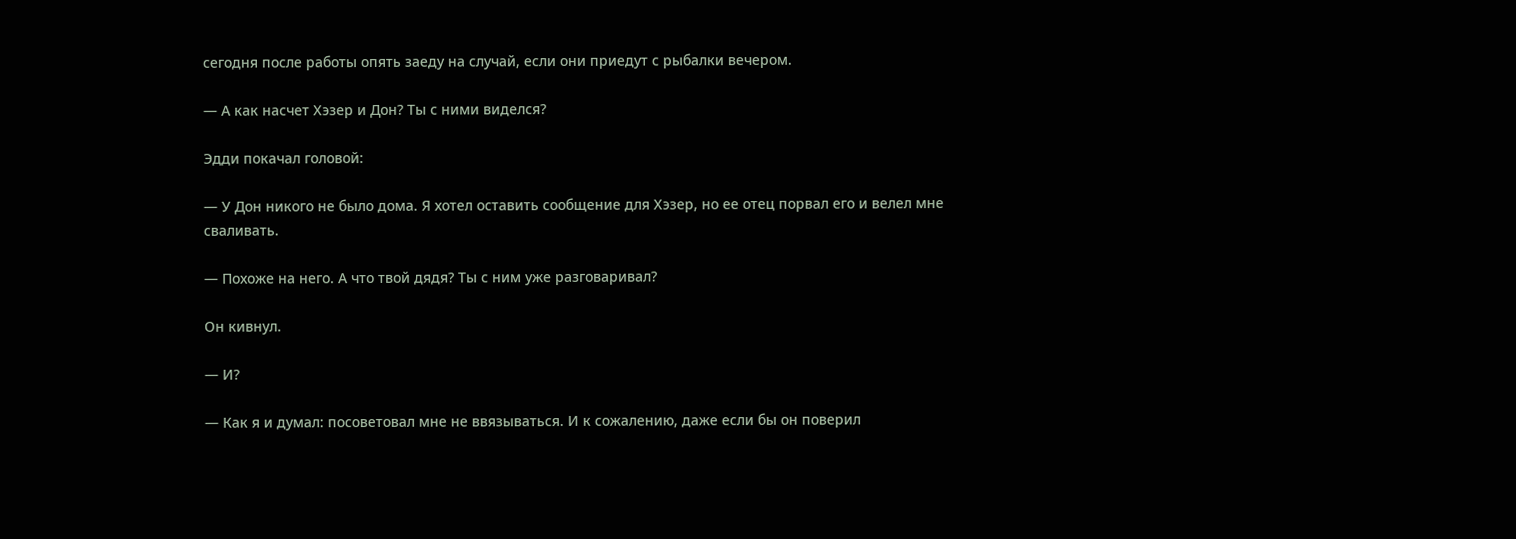сегодня после работы опять заеду на случай, если они приедут с рыбалки вечером.

— А как насчет Хэзер и Дон? Ты с ними виделся?

Эдди покачал головой:

— У Дон никого не было дома. Я хотел оставить сообщение для Хэзер, но ее отец порвал его и велел мне сваливать.

— Похоже на него. А что твой дядя? Ты с ним уже разговаривал?

Он кивнул.

— И?

— Как я и думал: посоветовал мне не ввязываться. И к сожалению, даже если бы он поверил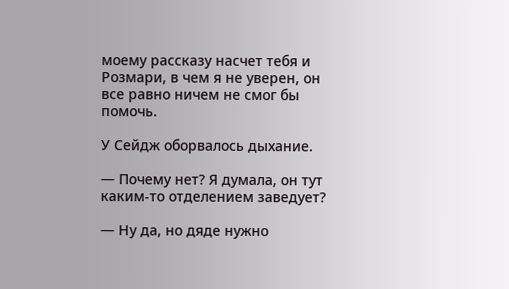моему рассказу насчет тебя и Розмари, в чем я не уверен, он все равно ничем не смог бы помочь.

У Сейдж оборвалось дыхание.

— Почему нет? Я думала, он тут каким-то отделением заведует?

— Ну да, но дяде нужно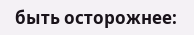быть осторожнее: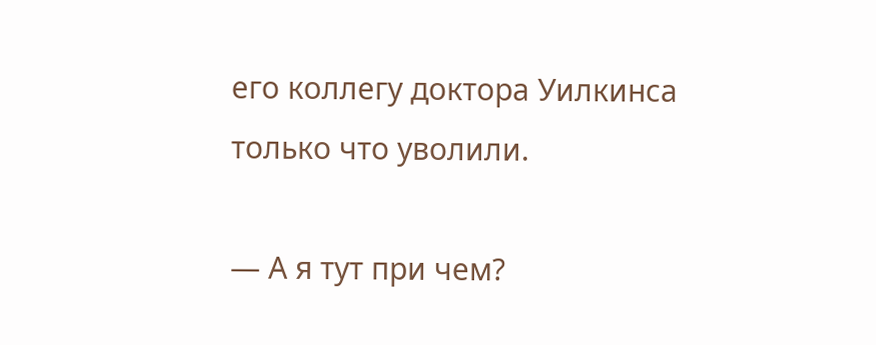его коллегу доктора Уилкинса только что уволили.

— А я тут при чем?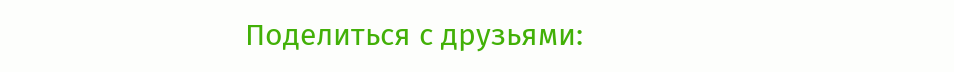Поделиться с друзьями: